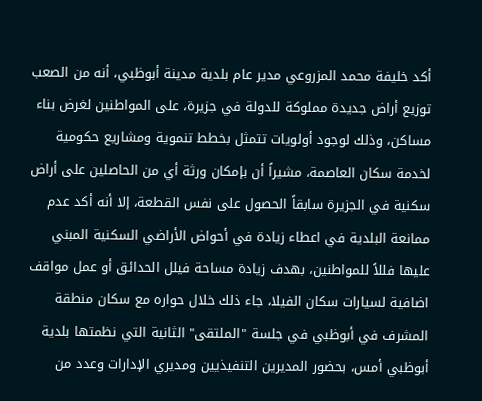أكد خليفة محمد المزروعي مدير عام بلدية مدينة أبوظبي، أنه من الصعب توزيع أراض جديدة مملوكة للدولة في جزيرة، على المواطنين لغرض بناء مساكن، وذلك لوجود أولويات تتمثل بخطط تنموية ومشاريع حكومية لخدمة سكان العاصمة، مشيراً أن بإمكان ورثة أي من الحاصلين على أراض سكنية في الجزيرة سابقاً الحصول على نفس القطعة، إلا أنه أكد عدم ممانعة البلدية في اعطاء زيادة في أحواض الأراضي السكنية المبني عليها فللاً للمواطنين، بهدف زيادة مساحة فيلل الحدائق أو عمل مواقف اضافية لسيارات سكان الفيلا، جاء ذلك خلال حواره مع سكان منطقة المشرف في أبوظبي في جلسة "الملتقى" الثانية التي نظمتها بلدية أبوظبي أمس، بحضور المديرين التنفيذيين ومديري الإدارات وعدد من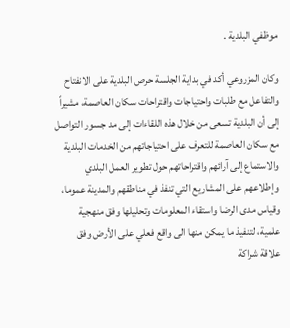موظفي البلدية .

وكان المزروعي أكد في بداية الجلسة حرص البلدية على الانفتاح والتفاعل مع طلبات واحتياجات واقتراحات سكان العاصمة، مشيراً إلى أن البلدية تسعى من خلال هذه اللقاءات إلى مد جسور التواصل مع سكان العاصمة للتعرف على احتياجاتهم من الخدمات البلدية والاستماع إلى آرائهم واقتراحاتهم حول تطوير العمل البلدي وإطلاعهم على المشاريع التي تنفذ في مناطقهم والمدينة عموما، وقياس مدى الرضا واستقاء المعلومات وتحليلها وفق منهجية علمية، لتنفيذ ما يمكن منها الى واقع فعلي على الأرض وفق علاقة شراكة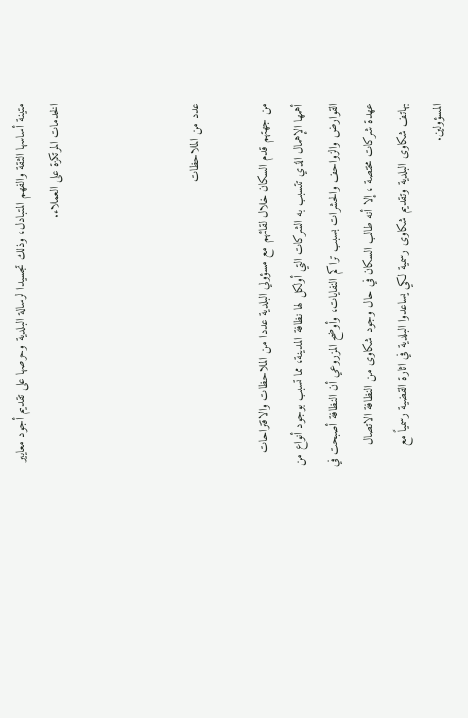متينة أساسها الثقة والفهم المتبادل، وذلك تجسيدا لرسالة البلدية وحرصها على تقديم أجود معايير الخدمات المرتكزة على العملاء.



عدد من الملاحظات

من جهتهم قدم السكان خلال لقائهم مع مسؤولي البلدية عددا من الملاحظات والاقتراحات أهمها الإهمال الذي تتسبب به الشركات التي أولكل لها نظافة المدينة، مما تسبب بوجود أنواع من القوارض والزواحف والحشرات بسبب تراكم النفايات، وأوضح المزروعي أن النظافة أصبحت في عهدة شركات مختصة ، إلا أنه طالب السكان في حال وجود شكاوى من النظافة الاتصال بهاتف شكاوى البلدية وتقديم شكاوى رسمية لكي يساعدوا البلدية في اثارة القضية رسمياً مع المسؤولين.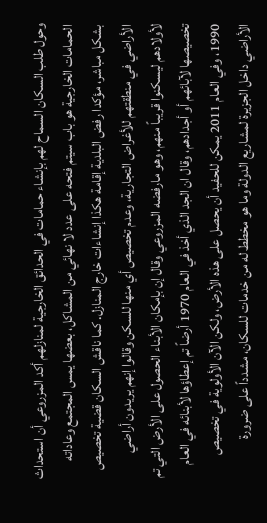وحول طلب السكان السماح لهم بإنشاء حمامات في الحدائق الخارجية لمنازلهم أكد المزروعي أن استحداث الحمامات الخارجية هو باب سيتم فتحه على عدد لا نهائي من المشاكل، بعضها يمس المجتمع وعاداته بشكل مباشر، مؤكدا رفض البلدية إقامة هكذا إنشاءات خارج المنازل. كما ناقش السكان قضية تخصيص الأراضي في منطقتهم للأغراض التجارية، وعدم تخصيص أي منها للسكن وقالوا إنهم يريدون أراضي لأولادهم ليسكنوا قريباً منهم، وهو مارفضه المزروعي وقال إن بإمكان الأبناء الحصول على الأرض التي تم تخصيصها لآبائهم أو أجدادهم، وقال ان الجد الذي أخذ في العام 1970 أرضاً تم إعطاؤها لأبنائه في العام 1990، وفي العام 2011 يمكن للحفيد أن يحصل على هذه الأرض، ولكن الآن الأولوية في تخصيص الأراضي داخل الجزيرة لمشاريع الدولة وما هو مخطط له من خدمات للسكان، مشدداً على ضرورة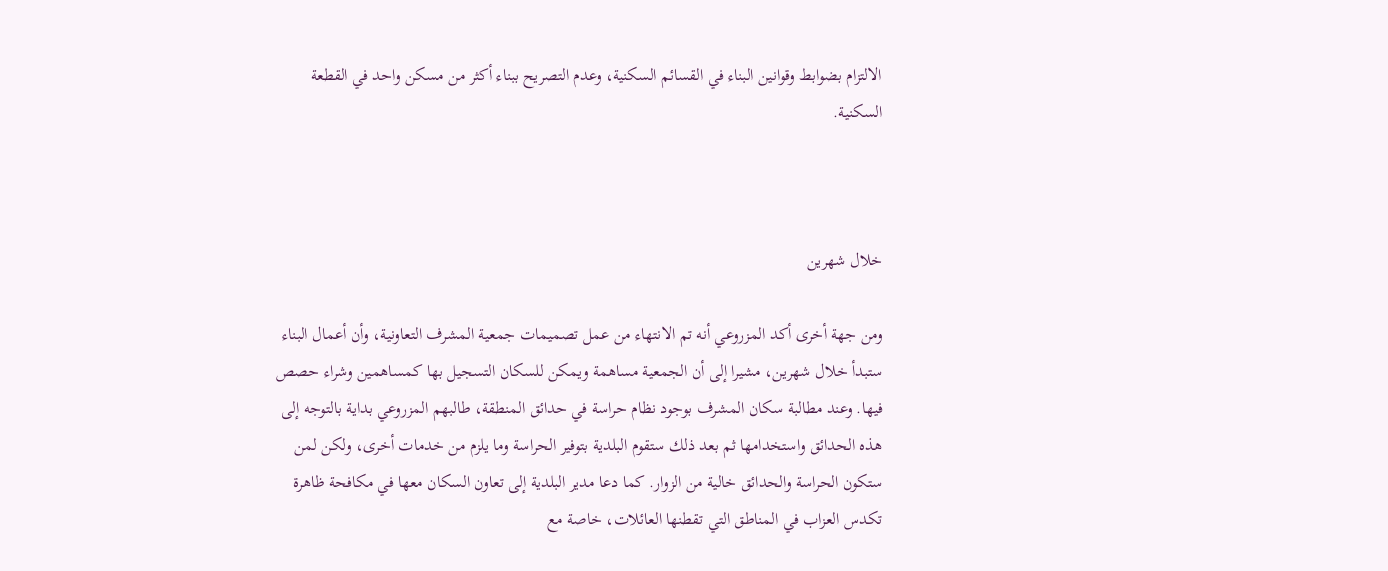الالتزام بضوابط وقوانين البناء في القسائم السكنية، وعدم التصريح ببناء أكثر من مسكن واحد في القطعة السكنية.



خلال شهرين

ومن جهة أخرى أكد المزروعي أنه تم الانتهاء من عمل تصميمات جمعية المشرف التعاونية، وأن أعمال البناء ستبدأ خلال شهرين، مشيرا إلى أن الجمعية مساهمة ويمكن للسكان التسجيل بها كمساهمين وشراء حصص فيها. وعند مطالبة سكان المشرف بوجود نظام حراسة في حدائق المنطقة، طالبهم المزروعي بداية بالتوجه إلى هذه الحدائق واستخدامها ثم بعد ذلك ستقوم البلدية بتوفير الحراسة وما يلزم من خدمات أخرى، ولكن لمن ستكون الحراسة والحدائق خالية من الزوار. كما دعا مدير البلدية إلى تعاون السكان معها في مكافحة ظاهرة تكدس العزاب في المناطق التي تقطنها العائلات، خاصة مع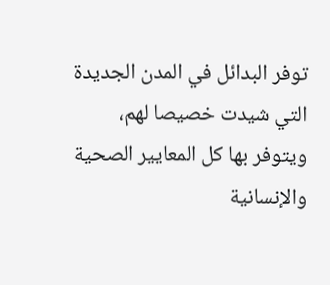توفر البدائل في المدن الجديدة التي شيدت خصيصا لهم، ويتوفر بها كل المعايير الصحية والإنسانية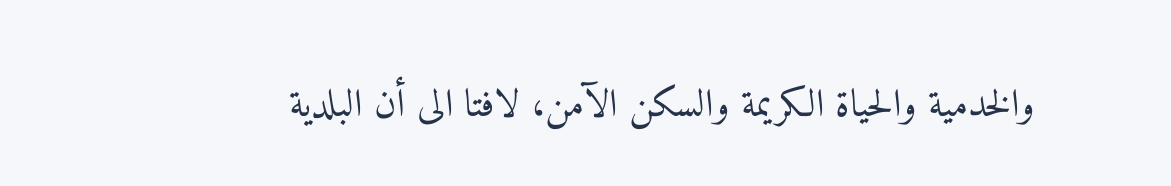والخدمية والحياة الكريمة والسكن الآمن، لافتا الى أن البلدية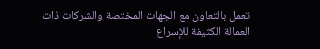تعمل بالتعاون مع الجهات المختصة والشركات ذات العمالة الكثيفة للإسراع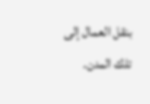بنقل العمال إلى تلك المدن.